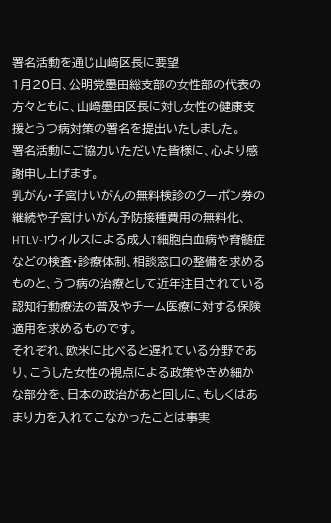署名活動を通じ山﨑区長に要望
1月20日、公明党墨田総支部の女性部の代表の方々ともに、山﨑墨田区長に対し女性の健康支援とうつ病対策の署名を提出いたしました。
署名活動にご協力いただいた皆様に、心より感謝申し上げます。
乳がん・子宮けいがんの無料検診のクーポン券の継続や子宮けいがん予防接種費用の無料化、HTLV-1ウィルスによる成人T細胞白血病や脊髄症などの検査・診療体制、相談窓口の整備を求めるものと、うつ病の治療として近年注目されている認知行動療法の普及やチーム医療に対する保険適用を求めるものです。
それぞれ、欧米に比べると遅れている分野であり、こうした女性の視点による政策やきめ細かな部分を、日本の政治があと回しに、もしくはあまり力を入れてこなかったことは事実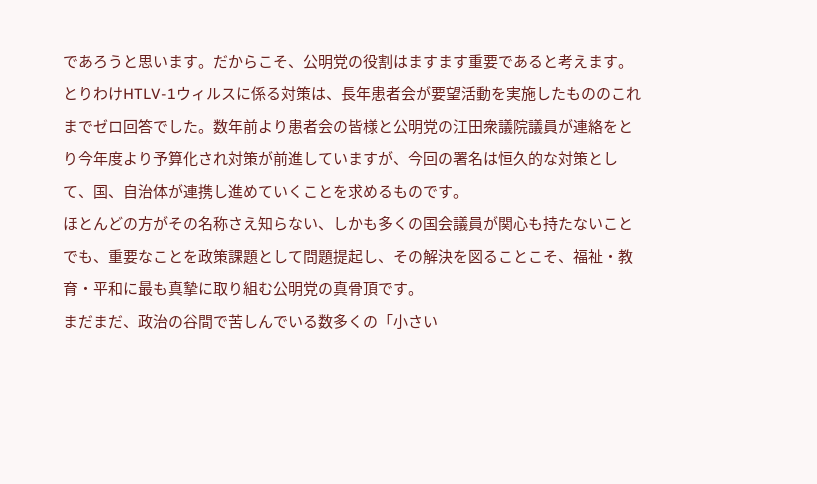であろうと思います。だからこそ、公明党の役割はますます重要であると考えます。
とりわけHTLV-1ウィルスに係る対策は、長年患者会が要望活動を実施したもののこれまでゼロ回答でした。数年前より患者会の皆様と公明党の江田衆議院議員が連絡をとり今年度より予算化され対策が前進していますが、今回の署名は恒久的な対策として、国、自治体が連携し進めていくことを求めるものです。
ほとんどの方がその名称さえ知らない、しかも多くの国会議員が関心も持たないことでも、重要なことを政策課題として問題提起し、その解決を図ることこそ、福祉・教育・平和に最も真摯に取り組む公明党の真骨頂です。
まだまだ、政治の谷間で苦しんでいる数多くの「小さい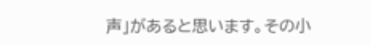声」があると思います。その小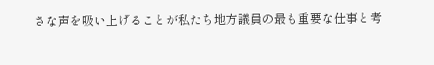さな声を吸い上げることが私たち地方議員の最も重要な仕事と考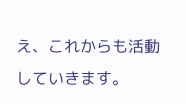え、これからも活動していきます。